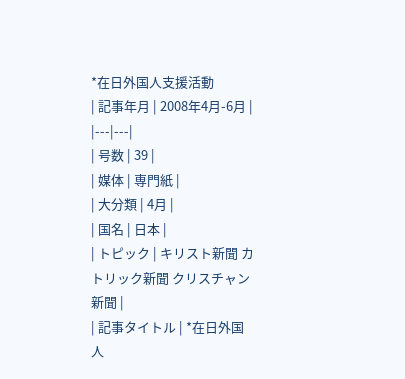*在日外国人支援活動
| 記事年月 | 2008年4月-6月 |
|---|---|
| 号数 | 39 |
| 媒体 | 専門紙 |
| 大分類 | 4月 |
| 国名 | 日本 |
| トピック | キリスト新聞 カトリック新聞 クリスチャン新聞 |
| 記事タイトル | *在日外国人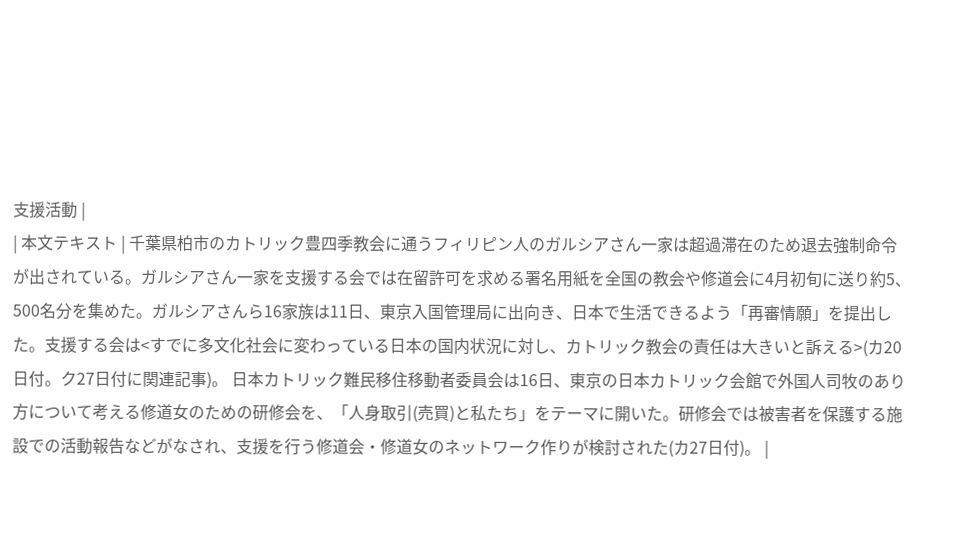支援活動 |
| 本文テキスト | 千葉県柏市のカトリック豊四季教会に通うフィリピン人のガルシアさん一家は超過滞在のため退去強制命令が出されている。ガルシアさん一家を支援する会では在留許可を求める署名用紙を全国の教会や修道会に4月初旬に送り約5、500名分を集めた。ガルシアさんら16家族は11日、東京入国管理局に出向き、日本で生活できるよう「再審情願」を提出した。支援する会は<すでに多文化社会に変わっている日本の国内状況に対し、カトリック教会の責任は大きいと訴える>(カ20日付。ク27日付に関連記事)。 日本カトリック難民移住移動者委員会は16日、東京の日本カトリック会館で外国人司牧のあり方について考える修道女のための研修会を、「人身取引(売買)と私たち」をテーマに開いた。研修会では被害者を保護する施設での活動報告などがなされ、支援を行う修道会・修道女のネットワーク作りが検討された(カ27日付)。 |